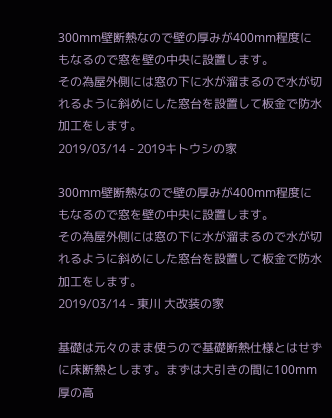300mm壁断熱なので壁の厚みが400mm程度にもなるので窓を壁の中央に設置します。
その為屋外側には窓の下に水が溜まるので水が切れるように斜めにした窓台を設置して板金で防水加工をします。
2019/03/14 - 2019キトウシの家

300mm壁断熱なので壁の厚みが400mm程度にもなるので窓を壁の中央に設置します。
その為屋外側には窓の下に水が溜まるので水が切れるように斜めにした窓台を設置して板金で防水加工をします。
2019/03/14 - 東川 大改装の家

基礎は元々のまま使うので基礎断熱仕様とはせずに床断熱とします。まずは大引きの間に100mm厚の高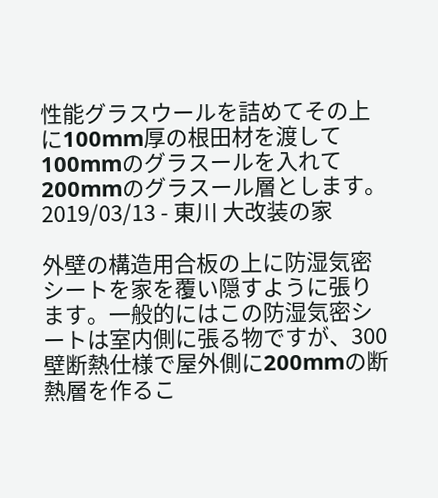性能グラスウールを詰めてその上に100mm厚の根田材を渡して100mmのグラスールを入れて200mmのグラスール層とします。
2019/03/13 - 東川 大改装の家

外壁の構造用合板の上に防湿気密シートを家を覆い隠すように張ります。一般的にはこの防湿気密シートは室内側に張る物ですが、300壁断熱仕様で屋外側に200mmの断熱層を作るこ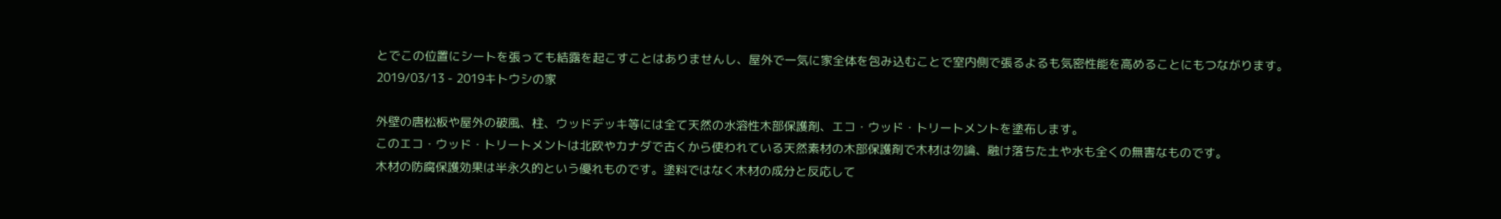とでこの位置にシートを張っても結露を起こすことはありませんし、屋外で一気に家全体を包み込むことで室内側で張るよるも気密性能を高めることにもつながります。
2019/03/13 - 2019キトウシの家

外壁の唐松板や屋外の破風、柱、ウッドデッキ等には全て天然の水溶性木部保護剤、エコ・ウッド・トリートメントを塗布します。
このエコ・ウッド・トリートメントは北欧やカナダで古くから使われている天然素材の木部保護剤で木材は勿論、融け落ちた土や水も全くの無害なものです。
木材の防腐保護効果は半永久的という優れものです。塗料ではなく木材の成分と反応して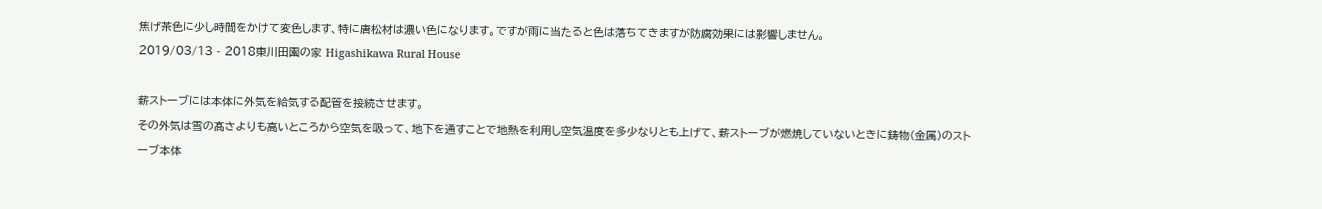焦げ茶色に少し時間をかけて変色します、特に唐松材は濃い色になります。ですが雨に当たると色は落ちてきますが防腐効果には影響しません。
2019/03/13 - 2018東川田園の家 Higashikawa Rural House

薪ストーブには本体に外気を給気する配管を接続させます。
その外気は雪の髙さよりも高いところから空気を吸って、地下を通すことで地熱を利用し空気温度を多少なりとも上げて、薪ストーブが燃焼していないときに鋳物(金属)のストーブ本体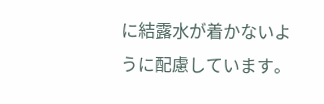に結露水が着かないように配慮しています。